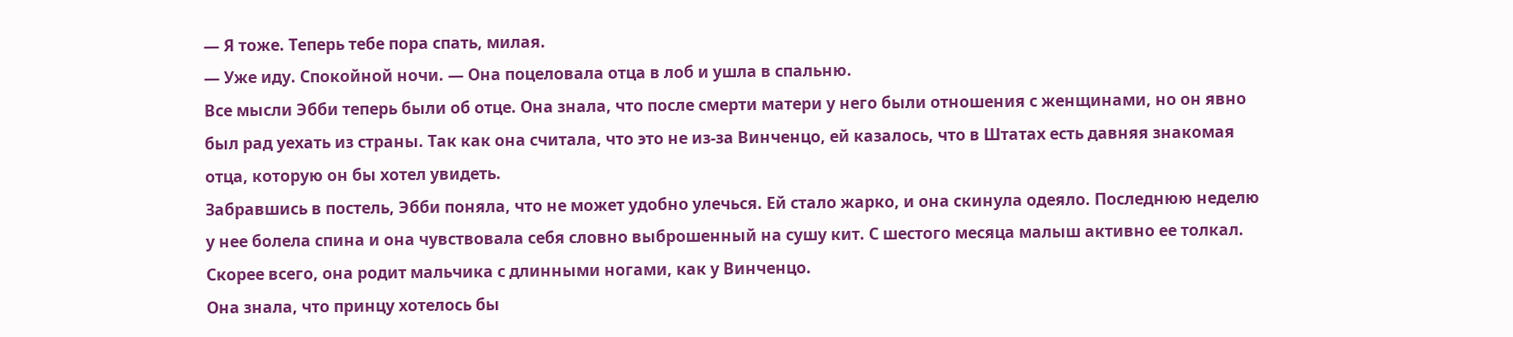— Я тоже. Теперь тебе пора спать, милая.
— Уже иду. Спокойной ночи. — Она поцеловала отца в лоб и ушла в спальню.
Все мысли Эбби теперь были об отце. Она знала, что после смерти матери у него были отношения с женщинами, но он явно был рад уехать из страны. Так как она считала, что это не из-за Винченцо, ей казалось, что в Штатах есть давняя знакомая отца, которую он бы хотел увидеть.
Забравшись в постель, Эбби поняла, что не может удобно улечься. Ей стало жарко, и она скинула одеяло. Последнюю неделю у нее болела спина и она чувствовала себя словно выброшенный на сушу кит. С шестого месяца малыш активно ее толкал. Скорее всего, она родит мальчика с длинными ногами, как у Винченцо.
Она знала, что принцу хотелось бы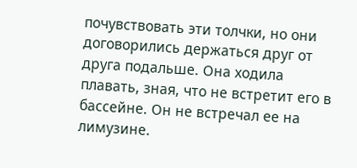почувствовать эти толчки, но они договорились держаться друг от друга подальше. Она ходила плавать, зная, что не встретит его в бассейне. Он не встречал ее на лимузине.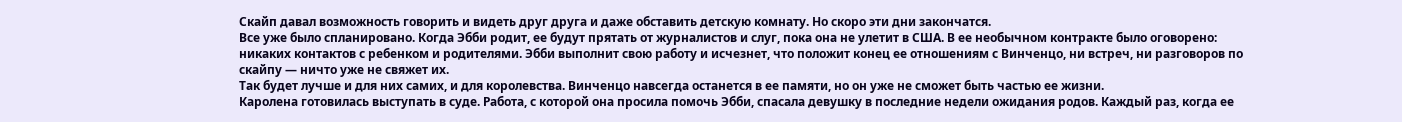Скайп давал возможность говорить и видеть друг друга и даже обставить детскую комнату. Но скоро эти дни закончатся.
Все уже было спланировано. Когда Эбби родит, ее будут прятать от журналистов и слуг, пока она не улетит в США. В ее необычном контракте было оговорено: никаких контактов с ребенком и родителями. Эбби выполнит свою работу и исчезнет, что положит конец ее отношениям с Винченцо, ни встреч, ни разговоров по скайпу — ничто уже не свяжет их.
Так будет лучше и для них самих, и для королевства. Винченцо навсегда останется в ее памяти, но он уже не сможет быть частью ее жизни.
Каролена готовилась выступать в суде. Работа, с которой она просила помочь Эбби, спасала девушку в последние недели ожидания родов. Каждый раз, когда ее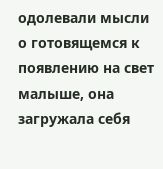одолевали мысли о готовящемся к появлению на свет малыше, она загружала себя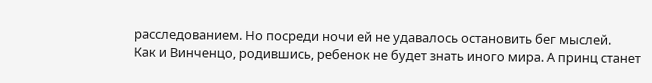расследованием. Но посреди ночи ей не удавалось остановить бег мыслей.
Как и Винченцо, родившись, ребенок не будет знать иного мира. А принц станет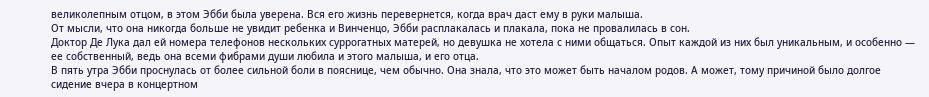великолепным отцом, в этом Эбби была уверена. Вся его жизнь перевернется, когда врач даст ему в руки малыша.
От мысли, что она никогда больше не увидит ребенка и Винченцо, Эбби расплакалась и плакала, пока не провалилась в сон.
Доктор Де Лука дал ей номера телефонов нескольких суррогатных матерей, но девушка не хотела с ними общаться. Опыт каждой из них был уникальным, и особенно — ее собственный, ведь она всеми фибрами души любила и этого малыша, и его отца.
В пять утра Эбби проснулась от более сильной боли в пояснице, чем обычно. Она знала, что это может быть началом родов. А может, тому причиной было долгое сидение вчера в концертном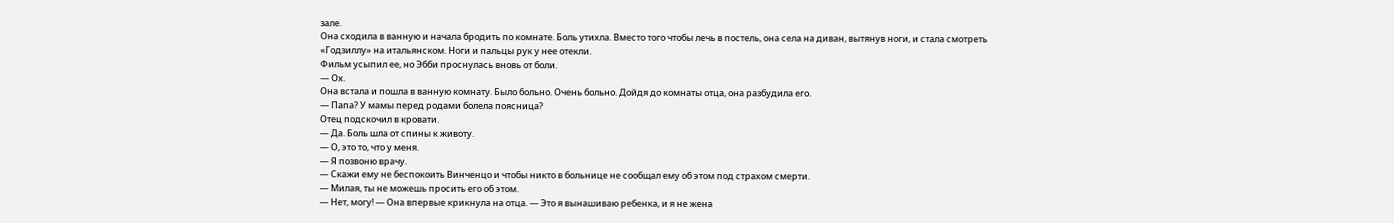зале.
Она сходила в ванную и начала бродить по комнате. Боль утихла. Вместо того чтобы лечь в постель, она села на диван, вытянув ноги, и стала смотреть «Годзиллу» на итальянском. Ноги и пальцы рук у нее отекли.
Фильм усыпил ее, но Эбби проснулась вновь от боли.
— Ох.
Она встала и пошла в ванную комнату. Было больно. Очень больно. Дойдя до комнаты отца, она разбудила его.
— Папа? У мамы перед родами болела поясница?
Отец подскочил в кровати.
— Да. Боль шла от спины к животу.
— О, это то, что у меня.
— Я позвоню врачу.
— Скажи ему не беспокоить Винченцо и чтобы никто в больнице не сообщал ему об этом под страхом смерти.
— Милая, ты не можешь просить его об этом.
— Нет, могу! — Она впервые крикнула на отца. — Это я вынашиваю ребенка, и я не жена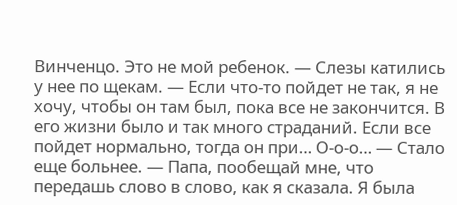Винченцо. Это не мой ребенок. — Слезы катились у нее по щекам. — Если что-то пойдет не так, я не хочу, чтобы он там был, пока все не закончится. В его жизни было и так много страданий. Если все пойдет нормально, тогда он при… О-о-о… — Стало еще больнее. — Папа, пообещай мне, что передашь слово в слово, как я сказала. Я была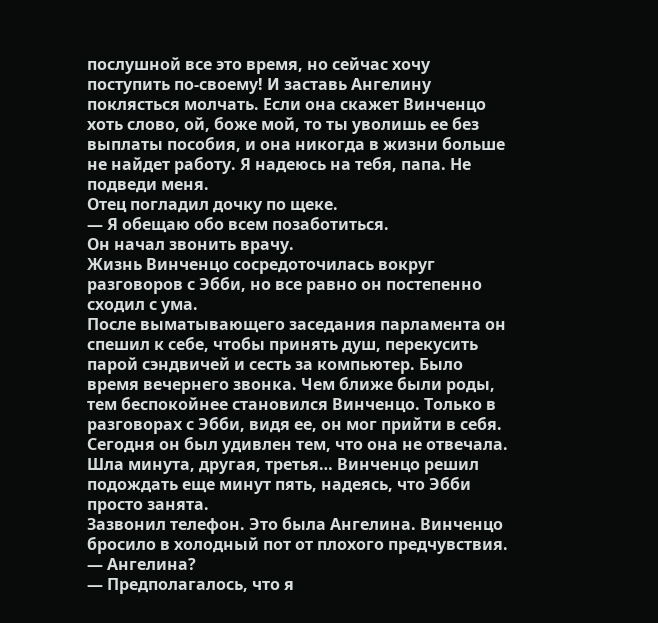послушной все это время, но сейчас хочу поступить по-своему! И заставь Ангелину поклясться молчать. Если она скажет Винченцо хоть слово, ой, боже мой, то ты уволишь ее без выплаты пособия, и она никогда в жизни больше не найдет работу. Я надеюсь на тебя, папа. Не подведи меня.
Отец погладил дочку по щеке.
— Я обещаю обо всем позаботиться.
Он начал звонить врачу.
Жизнь Винченцо сосредоточилась вокруг разговоров с Эбби, но все равно он постепенно сходил с ума.
После выматывающего заседания парламента он спешил к себе, чтобы принять душ, перекусить парой сэндвичей и сесть за компьютер. Было время вечернего звонка. Чем ближе были роды, тем беспокойнее становился Винченцо. Только в разговорах с Эбби, видя ее, он мог прийти в себя.
Сегодня он был удивлен тем, что она не отвечала. Шла минута, другая, третья… Винченцо решил подождать еще минут пять, надеясь, что Эбби просто занята.
Зазвонил телефон. Это была Ангелина. Винченцо бросило в холодный пот от плохого предчувствия.
— Ангелина?
— Предполагалось, что я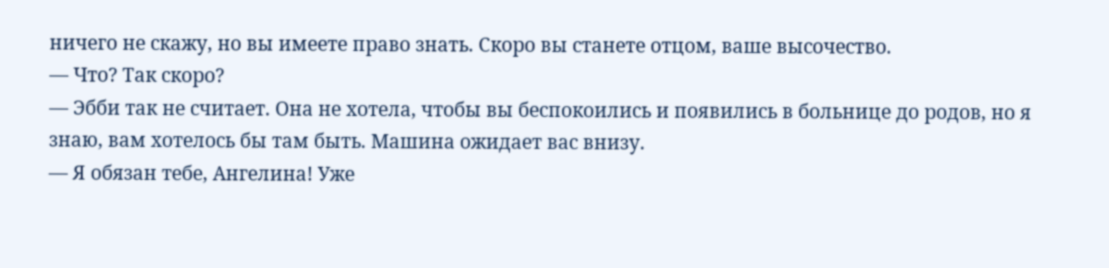ничего не скажу, но вы имеете право знать. Скоро вы станете отцом, ваше высочество.
— Что? Так скоро?
— Эбби так не считает. Она не хотела, чтобы вы беспокоились и появились в больнице до родов, но я знаю, вам хотелось бы там быть. Машина ожидает вас внизу.
— Я обязан тебе, Ангелина! Уже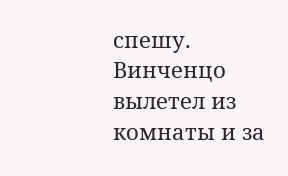спешу.
Винченцо вылетел из комнаты и за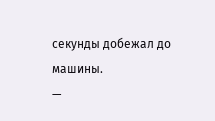секунды добежал до машины.
—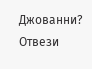Джованни? Отвези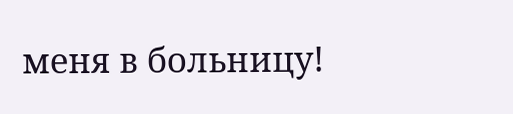меня в больницу!